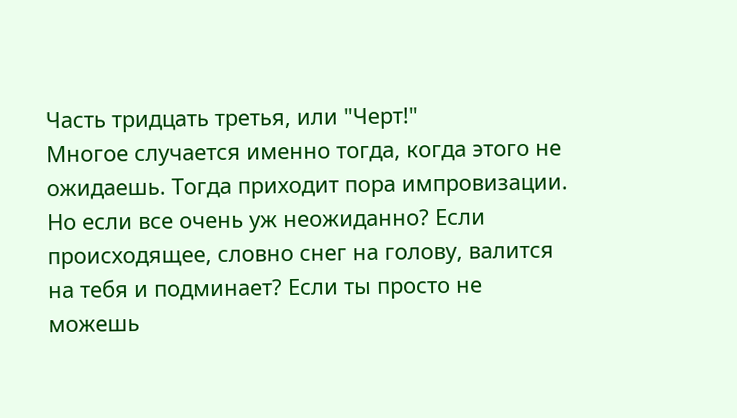Часть тридцать третья, или "Черт!"
Многое случается именно тогда, когда этого не ожидаешь. Тогда приходит пора импровизации. Но если все очень уж неожиданно? Если происходящее, словно снег на голову, валится на тебя и подминает? Если ты просто не можешь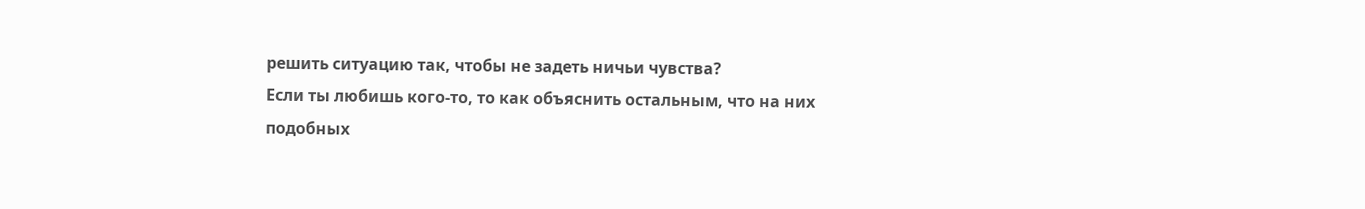решить ситуацию так, чтобы не задеть ничьи чувства?
Если ты любишь кого-то, то как объяснить остальным, что на них подобных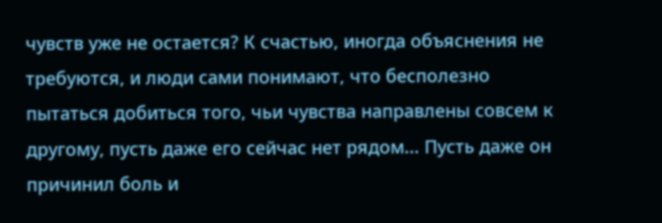чувств уже не остается? К счастью, иногда объяснения не требуются, и люди сами понимают, что бесполезно пытаться добиться того, чьи чувства направлены совсем к другому, пусть даже его сейчас нет рядом... Пусть даже он причинил боль и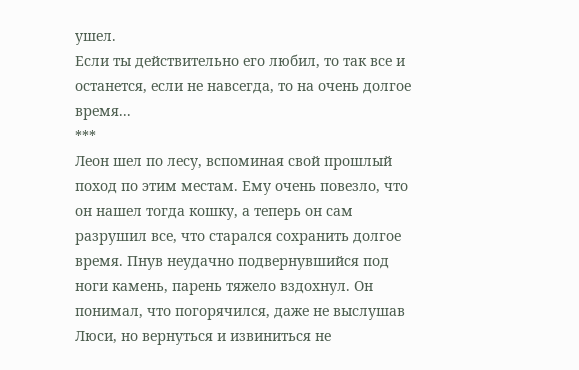ушел.
Если ты действительно его любил, то так все и останется, если не навсегда, то на очень долгое время...
***
Леон шел по лесу, вспоминая свой прошлый поход по этим местам. Ему очень повезло, что он нашел тогда кошку, а теперь он сам разрушил все, что старался сохранить долгое время. Пнув неудачно подвернувшийся под ноги камень, парень тяжело вздохнул. Он понимал, что погорячился, даже не выслушав Люси, но вернуться и извиниться не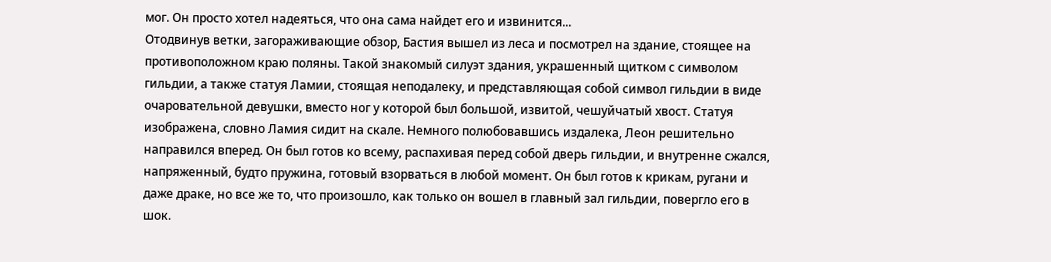мог. Он просто хотел надеяться, что она сама найдет его и извинится...
Отодвинув ветки, загораживающие обзор, Бастия вышел из леса и посмотрел на здание, стоящее на противоположном краю поляны. Такой знакомый силуэт здания, украшенный щитком с символом гильдии, а также статуя Ламии, стоящая неподалеку, и представляющая собой символ гильдии в виде очаровательной девушки, вместо ног у которой был большой, извитой, чешуйчатый хвост. Статуя изображена, словно Ламия сидит на скале. Немного полюбовавшись издалека, Леон решительно направился вперед. Он был готов ко всему, распахивая перед собой дверь гильдии, и внутренне сжался, напряженный, будто пружина, готовый взорваться в любой момент. Он был готов к крикам, ругани и даже драке, но все же то, что произошло, как только он вошел в главный зал гильдии, повергло его в шок.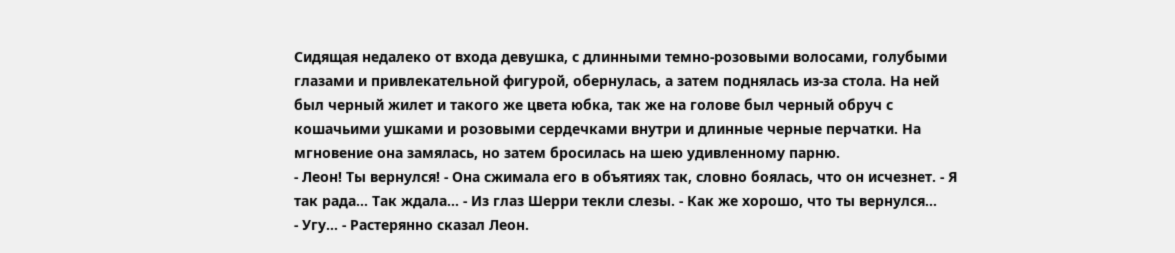Сидящая недалеко от входа девушка, с длинными темно-розовыми волосами, голубыми глазами и привлекательной фигурой, обернулась, а затем поднялась из-за стола. На ней был черный жилет и такого же цвета юбка, так же на голове был черный обруч с кошачьими ушками и розовыми сердечками внутри и длинные черные перчатки. На мгновение она замялась, но затем бросилась на шею удивленному парню.
- Леон! Ты вернулся! - Она сжимала его в объятиях так, словно боялась, что он исчезнет. - Я так рада... Так ждала... - Из глаз Шерри текли слезы. - Как же хорошо, что ты вернулся...
- Угу... - Растерянно сказал Леон.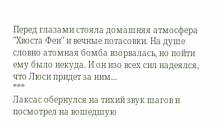Перед глазами стояла домашняя атмосфера "Хвоста Феи" и вечные потасовки. На душе словно атомная бомба взорвалась, но пойти ему было некуда. И он изо всех сил надеялся, что Люси придет за ним...
***
Лаксас обернулся на тихий звук шагов и посмотрел на вошедшую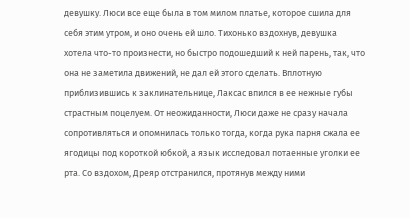девушку. Люси все еще была в том милом платье, которое сшила для себя этим утром, и оно очень ей шло. Тихонько вздохнув, девушка хотела что-то произнести, но быстро подошедший к ней парень, так, что она не заметила движений, не дал ей этого сделать. Вплотную приблизившись к заклинательнице, Лаксас впился в ее нежные губы страстным поцелуем. От неожиданности, Люси даже не сразу начала сопротивляться и опомнилась только тогда, когда рука парня сжала ее ягодицы под короткой юбкой, а язык исследовал потаенные уголки ее рта. Со вздохом, Дреяр отстранился, протянув между ними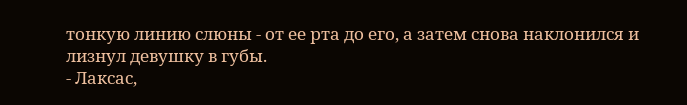тонкую линию слюны - от ее рта до его, а затем снова наклонился и лизнул девушку в губы.
- Лаксас,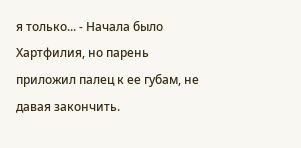я только... - Начала было Хартфилия, но парень приложил палец к ее губам, не давая закончить.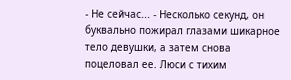- Не сейчас... - Несколько секунд, он буквально пожирал глазами шикарное тело девушки, а затем снова поцеловал ее. Люси с тихим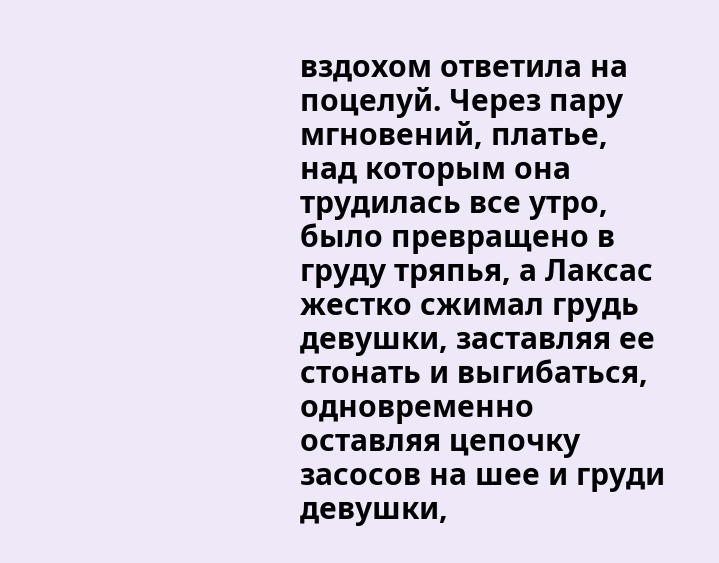вздохом ответила на поцелуй. Через пару мгновений, платье, над которым она трудилась все утро, было превращено в груду тряпья, а Лаксас жестко сжимал грудь девушки, заставляя ее стонать и выгибаться, одновременно оставляя цепочку засосов на шее и груди девушки,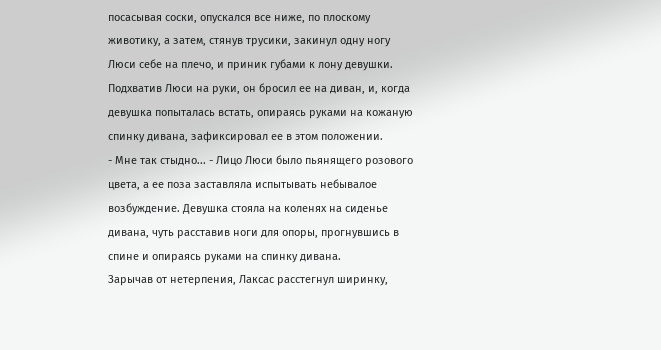посасывая соски, опускался все ниже, по плоскому животику, а затем, стянув трусики, закинул одну ногу Люси себе на плечо, и приник губами к лону девушки.
Подхватив Люси на руки, он бросил ее на диван, и, когда девушка попыталась встать, опираясь руками на кожаную спинку дивана, зафиксировал ее в этом положении.
- Мне так стыдно... - Лицо Люси было пьянящего розового цвета, а ее поза заставляла испытывать небывалое возбуждение. Девушка стояла на коленях на сиденье дивана, чуть расставив ноги для опоры, прогнувшись в спине и опираясь руками на спинку дивана.
Зарычав от нетерпения, Лаксас расстегнул ширинку,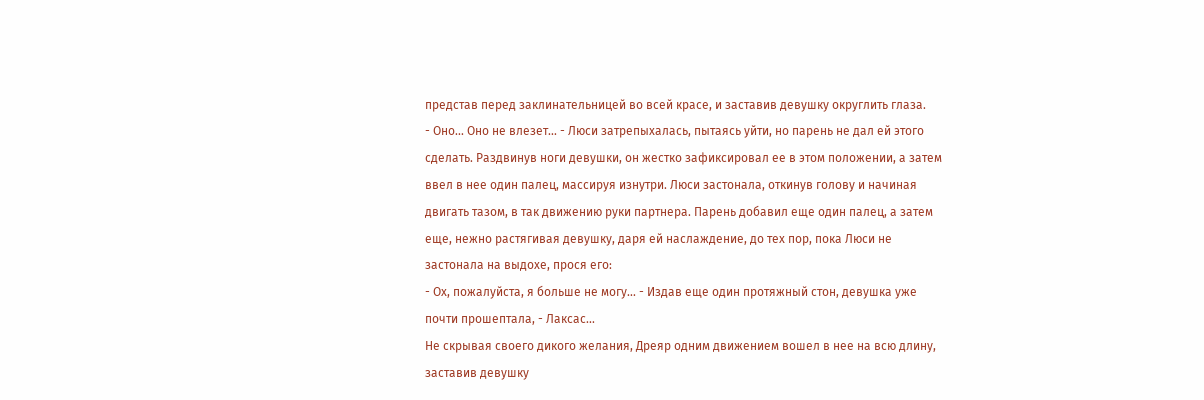представ перед заклинательницей во всей красе, и заставив девушку округлить глаза.
- Оно... Оно не влезет... - Люси затрепыхалась, пытаясь уйти, но парень не дал ей этого сделать. Раздвинув ноги девушки, он жестко зафиксировал ее в этом положении, а затем ввел в нее один палец, массируя изнутри. Люси застонала, откинув голову и начиная двигать тазом, в так движению руки партнера. Парень добавил еще один палец, а затем еще, нежно растягивая девушку, даря ей наслаждение, до тех пор, пока Люси не застонала на выдохе, прося его:
- Ох, пожалуйста, я больше не могу... - Издав еще один протяжный стон, девушка уже почти прошептала, - Лаксас...
Не скрывая своего дикого желания, Дреяр одним движением вошел в нее на всю длину, заставив девушку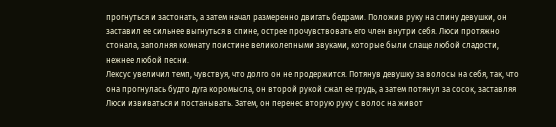прогнуться и застонать, а затем начал размеренно двигать бедрами. Положив руку на спину девушки, он заставил ее сильнее выгнуться в спине, острее прочувствовать его член внутри себя. Люси протяжно стонала, заполняя комнату поистине великолепными звуками, которые были слаще любой сладости, нежнее любой песни.
Лексус увеличил темп, чувствуя, что долго он не продержится. Потянув девушку за волосы на себя, так, что она прогнулась будто дуга коромысла, он второй рукой сжал ее грудь, а затем потянул за сосок, заставляя Люси извиваться и постанывать. Затем, он перенес вторую руку с волос на живот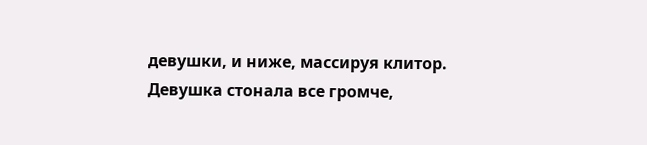девушки, и ниже, массируя клитор. Девушка стонала все громче,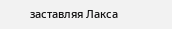заставляя Лакса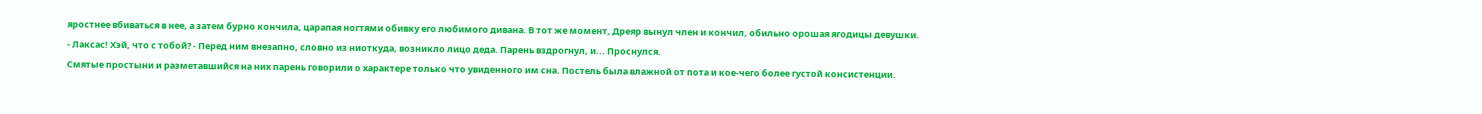яростнее вбиваться в нее, а затем бурно кончила, царапая ногтями обивку его любимого дивана. В тот же момент, Дреяр вынул член и кончил, обильно орошая ягодицы девушки.
- Лаксас! Хэй, что с тобой? - Перед ним внезапно, словно из ниоткуда, возникло лицо деда. Парень вздрогнул, и... Проснулся.
Смятые простыни и разметавшийся на них парень говорили о характере только что увиденного им сна. Постель была влажной от пота и кое-чего более густой консистенции.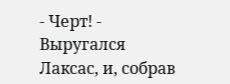- Черт! - Выругался Лаксас, и, собрав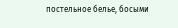постельное белье, босыми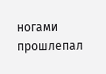ногами прошлепал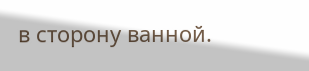в сторону ванной.